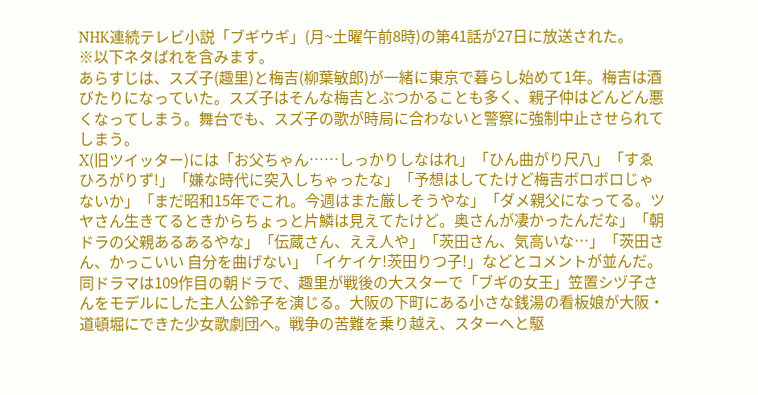NHK連続テレビ小説「ブギウギ」(月~土曜午前8時)の第41話が27日に放送された。
※以下ネタばれを含みます。
あらすじは、スズ子(趣里)と梅吉(柳葉敏郎)が一緒に東京で暮らし始めて1年。梅吉は酒びたりになっていた。スズ子はそんな梅吉とぶつかることも多く、親子仲はどんどん悪くなってしまう。舞台でも、スズ子の歌が時局に合わないと警察に強制中止させられてしまう。
X(旧ツイッター)には「お父ちゃん……しっかりしなはれ」「ひん曲がり尺八」「すゑひろがりず!」「嫌な時代に突入しちゃったな」「予想はしてたけど梅吉ボロボロじゃないか」「まだ昭和15年でこれ。今週はまた厳しそうやな」「ダメ親父になってる。ツヤさん生きてるときからちょっと片鱗は見えてたけど。奥さんが凄かったんだな」「朝ドラの父親あるあるやな」「伝蔵さん、ええ人や」「茨田さん、気高いな…」「茨田さん、かっこいい 自分を曲げない」「イケイケ!茨田りつ子!」などとコメントが並んだ。
同ドラマは109作目の朝ドラで、趣里が戦後の大スターで「ブギの女王」笠置シヅ子さんをモデルにした主人公鈴子を演じる。大阪の下町にある小さな銭湯の看板娘が大阪・道頓堀にできた少女歌劇団へ。戦争の苦難を乗り越え、スターへと駆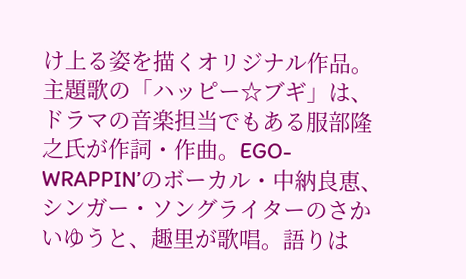け上る姿を描くオリジナル作品。
主題歌の「ハッピー☆ブギ」は、ドラマの音楽担当でもある服部隆之氏が作詞・作曲。EGO-WRAPPIN’のボーカル・中納良恵、シンガー・ソングライターのさかいゆうと、趣里が歌唱。語りは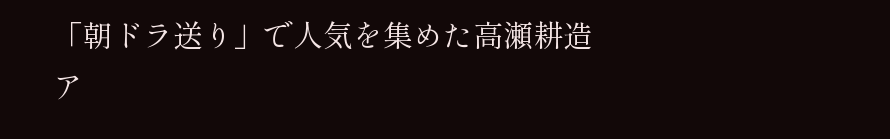「朝ドラ送り」で人気を集めた高瀬耕造ア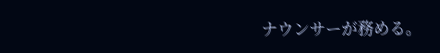ナウンサーが務める。